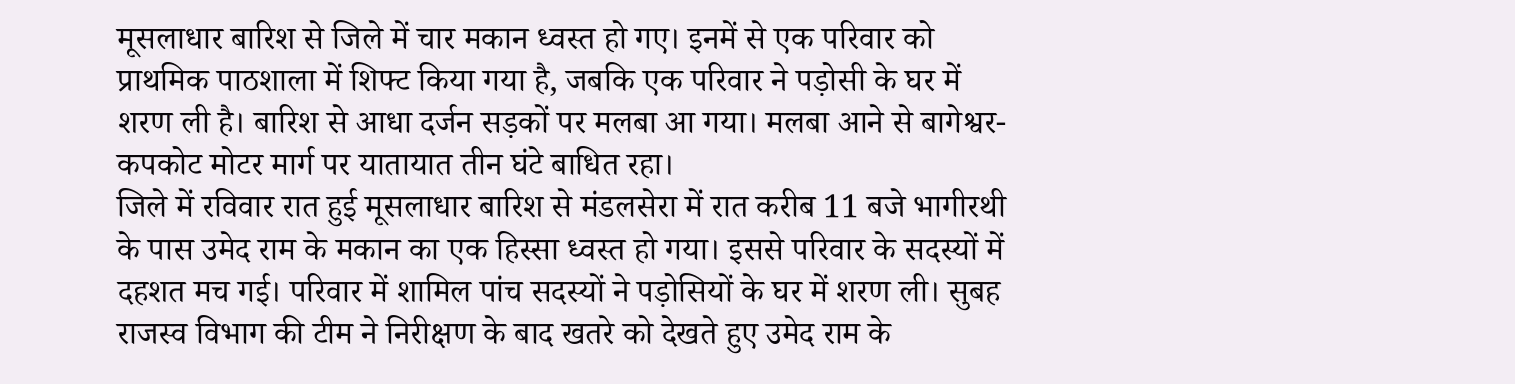मूसलाधार बारिश से जिले में चार मकान ध्वस्त हो गए। इनमें से एक परिवार को प्राथमिक पाठशाला में शिफ्ट किया गया है, जबकि एक परिवार ने पड़ोसी के घर में शरण ली है। बारिश से आधा दर्जन सड़कों पर मलबा आ गया। मलबा आने से बागेश्वर-कपकोट मोटर मार्ग पर यातायात तीन घंटे बाधित रहा।
जिले में रविवार रात हुई मूसलाधार बारिश से मंडलसेरा में रात करीब 11 बजे भागीरथी के पास उमेद राम के मकान का एक हिस्सा ध्वस्त हो गया। इससे परिवार के सदस्यों में दहशत मच गई। परिवार में शामिल पांच सदस्यों ने पड़ोसियों के घर में शरण ली। सुबह राजस्व विभाग की टीम ने निरीक्षण के बाद खतरे को देखते हुए उमेद राम के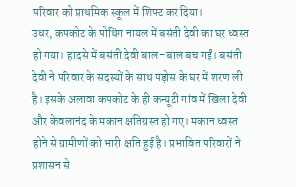परिवार को प्राथमिक स्कूल में शिफ्ट कर दिया।
उधर, कपकोट के पोथिंग नायल में बसंती देवी का घर ध्वस्त हो गया। हादसे में बसंती देवी बाल-बाल बच गईं। बसंती देवी ने परिवार के सदस्यों के साथ पड़ोस के घर में शरण ली है। इसके अलावा कपकोट के ही कन्यूटी गांव में खिला देवी और केवलानंद के मकान क्षतिग्रस्त हो गए। मकान ध्वस्त होने से ग्रामीणों को भारी क्षति हुई है। प्रभावित परिवारों ने प्रशासन से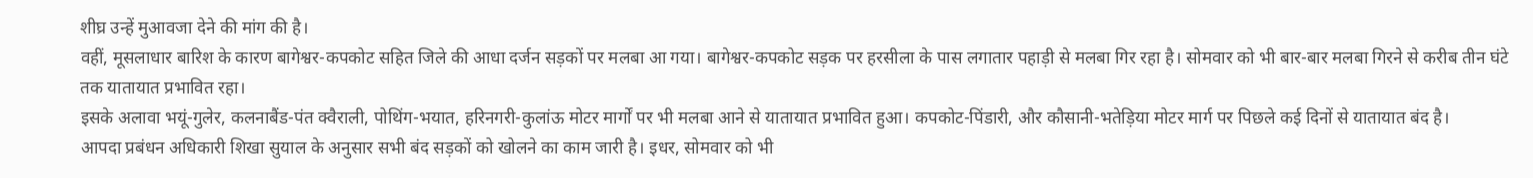शीघ्र उन्हें मुआवजा देने की मांग की है।
वहीं, मूसलाधार बारिश के कारण बागेश्वर-कपकोट सहित जिले की आधा दर्जन सड़कों पर मलबा आ गया। बागेश्वर-कपकोट सड़क पर हरसीला के पास लगातार पहाड़ी से मलबा गिर रहा है। सोमवार को भी बार-बार मलबा गिरने से करीब तीन घंटे तक यातायात प्रभावित रहा।
इसके अलावा भयूं-गुलेर, कलनाबैंड-पंत क्वैराली, पोथिंग-भयात, हरिनगरी-कुलांऊ मोटर मार्गों पर भी मलबा आने से यातायात प्रभावित हुआ। कपकोट-पिंडारी, और कौसानी-भतेड़िया मोटर मार्ग पर पिछले कई दिनों से यातायात बंद है।
आपदा प्रबंधन अधिकारी शिखा सुयाल के अनुसार सभी बंद सड़कों को खोलने का काम जारी है। इधर, सोमवार को भी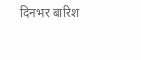दिनभर बारिश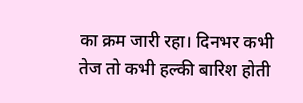का क्रम जारी रहा। दिनभर कभी तेज तो कभी हल्की बारिश होती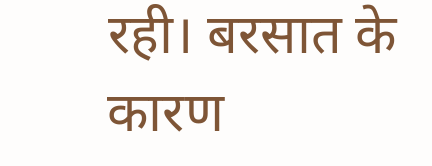रही। बरसात के कारण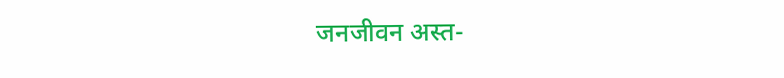जनजीवन अस्त-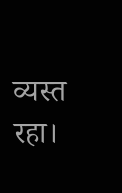व्यस्त रहा।